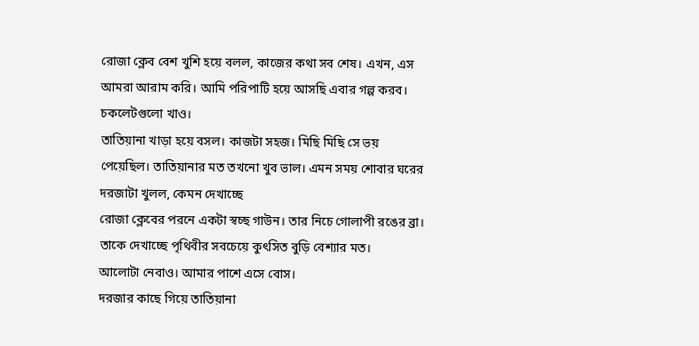রোজা ক্লেব বেশ খুশি হয়ে বলল, কাজের কথা সব শেষ। এখন, এস আমরা আরাম করি। আমি পরিপাটি হয়ে আসছি এবার গল্প করব। চকলেটগুলো খাও।
তাতিয়ানা খাড়া হয়ে বসল। কাজটা সহজ। মিছি মিছি সে ভয় পেয়েছিল। তাতিয়ানার মত তখনো খুব ভাল। এমন সময় শোবার ঘরের দরজাটা খুলল, কেমন দেখাচ্ছে
রোজা ক্লেবের পরনে একটা স্বচ্ছ গাউন। তার নিচে গোলাপী রঙের ব্রা।
তাকে দেখাচ্ছে পৃথিবীর সবচেয়ে কুৎসিত বুড়ি বেশ্যার মত।
আলোটা নেবাও। আমার পাশে এসে বোস।
দরজার কাছে গিয়ে তাতিয়ানা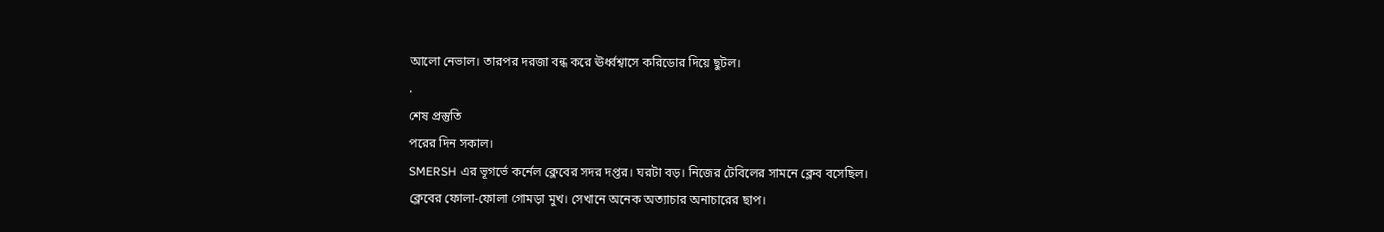আলো নেভাল। তারপর দরজা বন্ধ করে ঊর্ধ্বশ্বাসে করিডোর দিয়ে ছুটল।
.
শেষ প্রস্তুতি
পরের দিন সকাল।
SMERSH এর ভূগর্ভে কর্নেল ক্লেবের সদর দপ্তর। ঘরটা বড়। নিজের টেবিলের সামনে ক্লেব বসেছিল।
ক্লেবের ফোলা-ফোলা গোমড়া মুখ। সেখানে অনেক অত্যাচার অনাচারের ছাপ।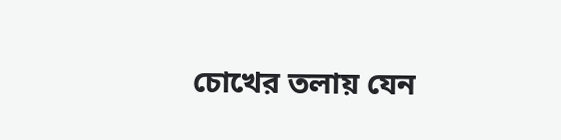চোখের তলায় যেন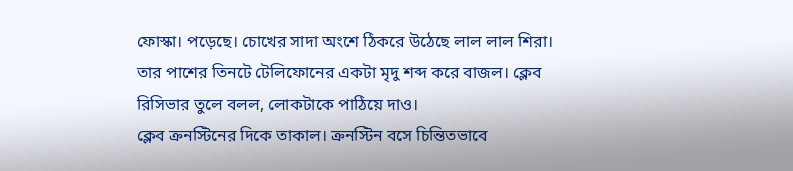ফোস্কা। পড়েছে। চোখের সাদা অংশে ঠিকরে উঠেছে লাল লাল শিরা।
তার পাশের তিনটে টেলিফোনের একটা মৃদু শব্দ করে বাজল। ক্লেব রিসিভার তুলে বলল, লোকটাকে পাঠিয়ে দাও।
ক্লেব ক্রনস্টিনের দিকে তাকাল। ক্ৰনস্টিন বসে চিন্তিতভাবে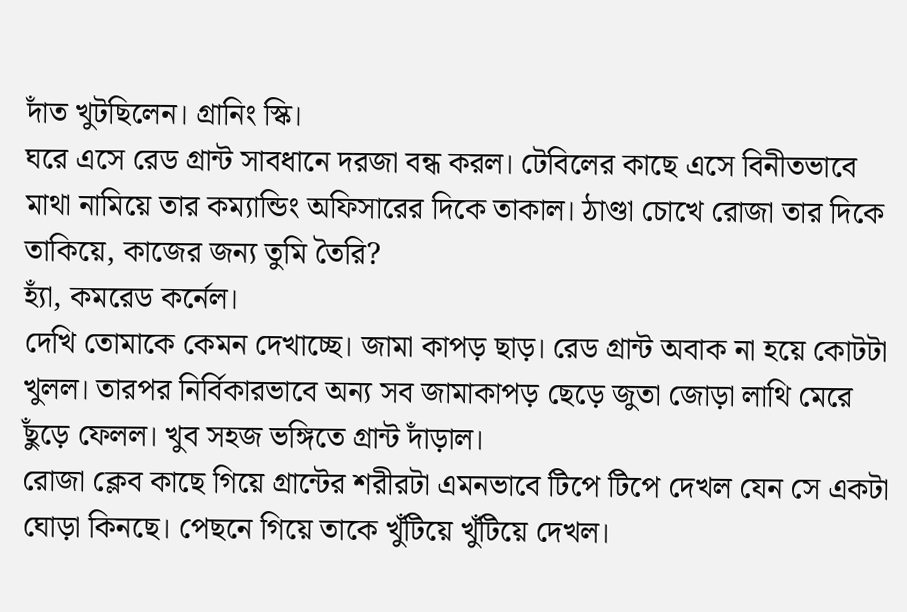দাঁত খুটছিলেন। গ্রানিং স্কি।
ঘরে এসে রেড গ্রান্ট সাবধানে দরজা বন্ধ করল। টেবিলের কাছে এসে বিনীতভাবে মাথা নামিয়ে তার কম্যান্ডিং অফিসারের দিকে তাকাল। ঠাণ্ডা চোখে রোজা তার দিকে তাকিয়ে, কাজের জন্য তুমি তৈরি?
হ্যাঁ, কমরেড কর্নেল।
দেখি তোমাকে কেমন দেখাচ্ছে। জামা কাপড় ছাড়। রেড গ্রান্ট অবাক না হয়ে কোটটা খুলল। তারপর নির্বিকারভাবে অন্য সব জামাকাপড় ছেড়ে জুতা জোড়া লাথি মেরে ছুঁড়ে ফেলল। খুব সহজ ভঙ্গিতে গ্রান্ট দাঁড়াল।
রোজা ক্লেব কাছে গিয়ে গ্রান্টের শরীরটা এমনভাবে টিপে টিপে দেখল যেন সে একটা ঘোড়া কিনছে। পেছনে গিয়ে তাকে খুঁটিয়ে খুঁটিয়ে দেখল।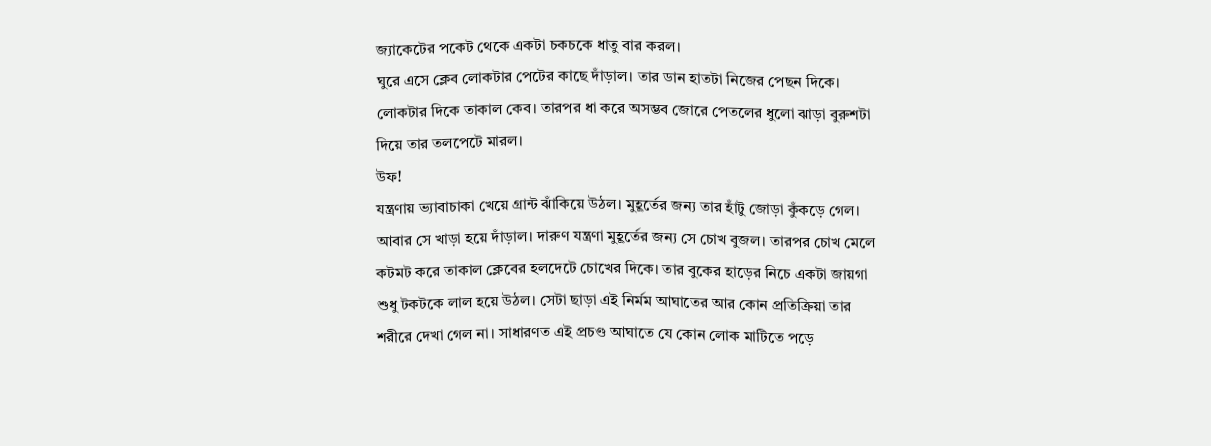জ্যাকেটের পকেট থেকে একটা চকচকে ধাতু বার করল।
ঘুরে এসে ক্লেব লোকটার পেটের কাছে দাঁড়াল। তার ডান হাতটা নিজের পেছন দিকে। লোকটার দিকে তাকাল কেব। তারপর ধা করে অসম্ভব জোরে পেতলের ধুলো ঝাড়া বুরুশটা দিয়ে তার তলপেটে মারল।
উফ!
যন্ত্রণায় ভ্যাবাচাকা খেয়ে গ্রান্ট ঝাঁকিয়ে উঠল। মুহূর্তের জন্য তার হাঁটু জোড়া কুঁকড়ে গেল। আবার সে খাড়া হয়ে দাঁড়াল। দারুণ যন্ত্রণা মুহূর্তের জন্য সে চোখ বুজল। তারপর চোখ মেলে কটমট করে তাকাল ক্লেবের হলদেটে চোখের দিকে। তার বুকের হাড়ের নিচে একটা জায়গা শুধু টকটকে লাল হয়ে উঠল। সেটা ছাড়া এই নির্মম আঘাতের আর কোন প্রতিক্রিয়া তার শরীরে দেখা গেল না। সাধারণত এই প্রচণ্ড আঘাতে যে কোন লোক মাটিতে পড়ে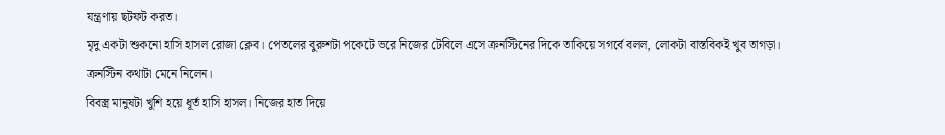যন্ত্রণায় ছটফট করত।
মৃদু একটা শুকনো হাসি হাসল রোজা ক্লেব। পেতলের বুরুশটা পকেটে ভরে নিজের টেবিলে এসে ক্ৰনস্টিনের দিকে তাকিয়ে সগর্বে বলল, লোকটা বাস্তবিকই খুব তাগড়া।
ক্রনস্টিন কথাটা মেনে নিলেন।
বিবস্ত্র মানুষটা খুশি হয়ে ধূর্ত হাসি হাসল। নিজের হাত দিয়ে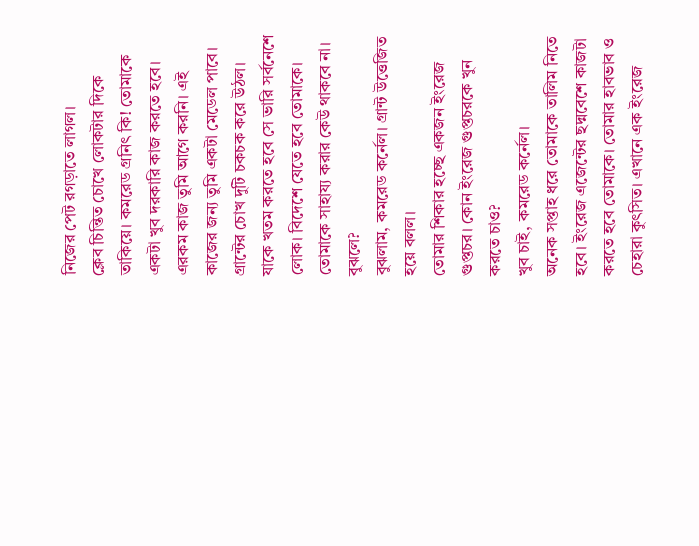নিজের পেট রগড়াতে লাগল।
ক্লেব চিন্তিত চোখে লোকটার দিকে তাকিয়ে। কমরেড গ্রনিৎ কি! তোমাকে একটা খুব দরকারি কাজ করতে হবে। এরকম কাজ তুমি আগে করনি। এই কাজের জন্য তুমি একটা মেডেল পাবে।
গ্রান্টের চোখ দুটি চকচক করে উঠল।
যাকে খতম করতে হবে সে ভারি সর্বনেশে লোক। বিদেশে যেতে হবে তোমাকে। তোমাকে সাহায্য করার কেউ থাকবে না। বুঝলে?
বুঝলাম, কমরেড কর্নেল। গ্রান্ট উত্তেজিত হয়ে বলল।
তোমার শিকার হচ্ছে একজন ইংরেজ গুপ্তচর। কোন ইংরেজ গুপ্তচরকে খুন করতে চাও?
খুব চাই, কমরেড কর্নেল।
অনেক সপ্তাহ ধরে তোমাকে তালিম নিতে হবে। ইংরেজ এজেন্টের ছদ্মবেশে কাজটা করতে হবে তোমাকে। তোমার হাবভাব ও চেহারা কুৎসিত। এখানে এক ইংরেজ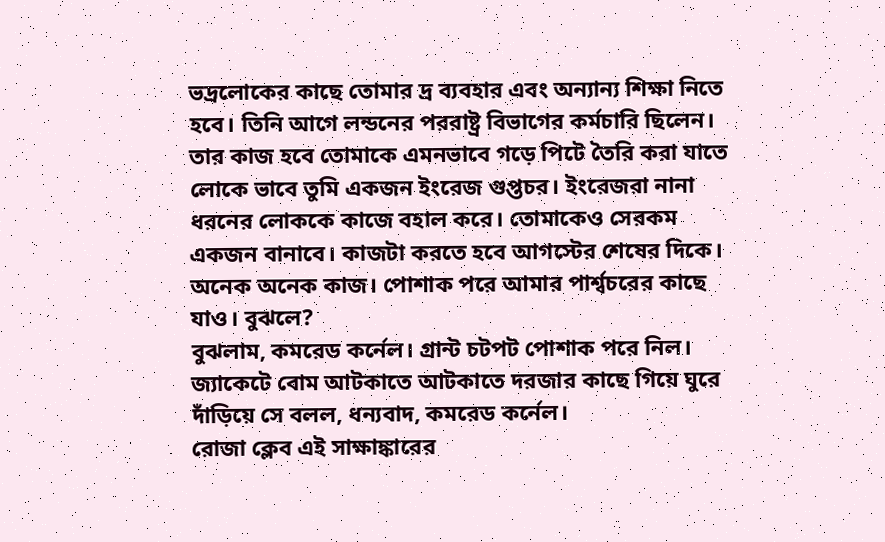ভদ্রলোকের কাছে তোমার দ্র ব্যবহার এবং অন্যান্য শিক্ষা নিতে হবে। তিনি আগে লন্ডনের পররাষ্ট্র বিভাগের কর্মচারি ছিলেন। তার কাজ হবে তোমাকে এমনভাবে গড়ে পিটে তৈরি করা যাতে লোকে ভাবে তুমি একজন ইংরেজ গুপ্তচর। ইংরেজরা নানা ধরনের লোককে কাজে বহাল করে। তোমাকেও সেরকম একজন বানাবে। কাজটা করতে হবে আগস্টের শেষের দিকে। অনেক অনেক কাজ। পোশাক পরে আমার পার্শ্বচরের কাছে যাও। বুঝলে?
বুঝলাম, কমরেড কর্নেল। গ্রান্ট চটপট পোশাক পরে নিল। জ্যাকেটে বোম আটকাতে আটকাতে দরজার কাছে গিয়ে ঘুরে দাঁড়িয়ে সে বলল, ধন্যবাদ, কমরেড কর্নেল।
রোজা ক্লেব এই সাক্ষাঙ্কারের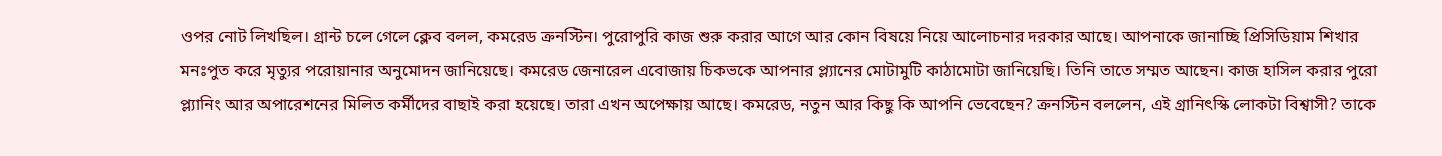ওপর নোট লিখছিল। গ্রান্ট চলে গেলে ক্লেব বলল, কমরেড ক্রনস্টিন। পুরোপুরি কাজ শুরু করার আগে আর কোন বিষয়ে নিয়ে আলোচনার দরকার আছে। আপনাকে জানাচ্ছি প্রিসিডিয়াম শিখার মনঃপুত করে মৃত্যুর পরোয়ানার অনুমোদন জানিয়েছে। কমরেড জেনারেল এবোজায় চিকভকে আপনার প্ল্যানের মোটামুটি কাঠামোটা জানিয়েছি। তিনি তাতে সম্মত আছেন। কাজ হাসিল করার পুরো প্ল্যানিং আর অপারেশনের মিলিত কর্মীদের বাছাই করা হয়েছে। তারা এখন অপেক্ষায় আছে। কমরেড, নতুন আর কিছু কি আপনি ভেবেছেন? ক্রনস্টিন বললেন, এই গ্রানিৎস্কি লোকটা বিশ্বাসী? তাকে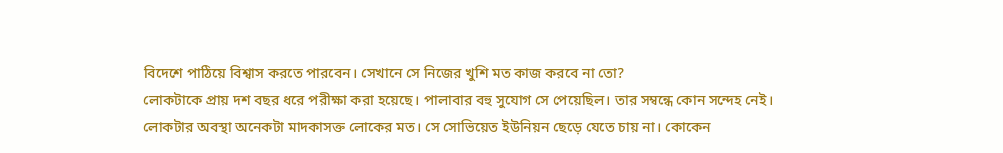বিদেশে পাঠিয়ে বিশ্বাস করতে পারবেন। সেখানে সে নিজের খুশি মত কাজ করবে না তো?
লোকটাকে প্রায় দশ বছর ধরে পরীক্ষা করা হয়েছে। পালাবার বহু সুযোগ সে পেয়েছিল। তার সম্বন্ধে কোন সন্দেহ নেই। লোকটার অবস্থা অনেকটা মাদকাসক্ত লোকের মত। সে সোভিয়েত ইউনিয়ন ছেড়ে যেতে চায় না। কোকেন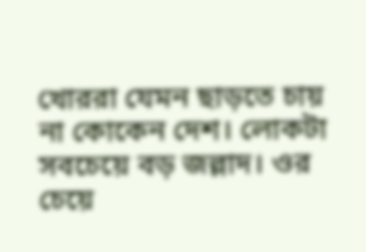খোররা যেমন ছাড়তে চায় না কোকেন দেশ। লোকটা সবচেয়ে বড় জল্লাদ। ওর চেয়ে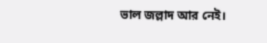ভাল জল্লাদ আর নেই।